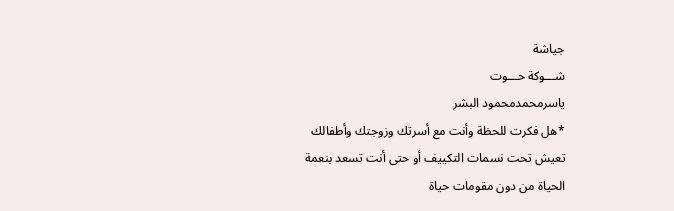جياشة
شـــوكة حـــوت
ياسرمحمدمحمود البشر
*هل فكرت للحظة وأنت مع أسرتك وزوجتك وأطفالك تعيش تحت نسمات التكييف أو حتى أنت تسعد بنعمة الحياة من دون مقومات حياة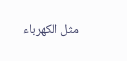مثل الكهرباء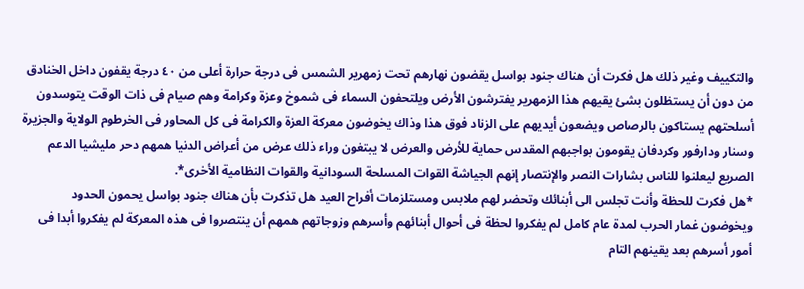والتكييف وغير ذلك هل فكرت أن هناك جنود بواسل يقضون نهارهم تحت زمهرير الشمس فى درجة حرارة أعلى من ٤٠ درجة يقفون داخل الخنادق من دون أن يستظلون بشئ يقيهم هذا الزمهرير يفترشون الأرض ويلتحفون السماء فى شموخ وعزة وكرامة وهم صيام فى ذات الوقت يتوسدون أسلحتهم يستاكون بالرصاص ويضعون أيديهم على الزناد فوق هذا وذاك يخوضون معركة العزة والكرامة فى كل المحاور فى الخرطوم الولاية والجزيرة وسنار ودارفور وكردفان يقومون بواجبهم المقدس حماية للأرض والعرض لا يبتغون وراء ذلك عرض من أعراض الدنيا همهم دحر مليشيا الدعم الصريع ليعلنوا للناس بشارات النصر والإنتصار إنهم الجياشة القوات المسلحة السودانية والقوات النظامية الأخرى*.
*هل فكرت للحظة وأنت تجلس الى أبنائك وتحضر لهم ملابس ومستلزمات أفراح العيد هل تذكرت بأن هناك جنود بواسل يحمون الحدود ويخوضون غمار الحرب لمدة عام كامل لم يفكروا لحظة فى أحوال أبنائهم وأسرهم وزوجاتهم همهم أن ينتصروا فى هذه المعركة لم يفكروا أبدا فى أمور أسرهم بعد يقينهم التام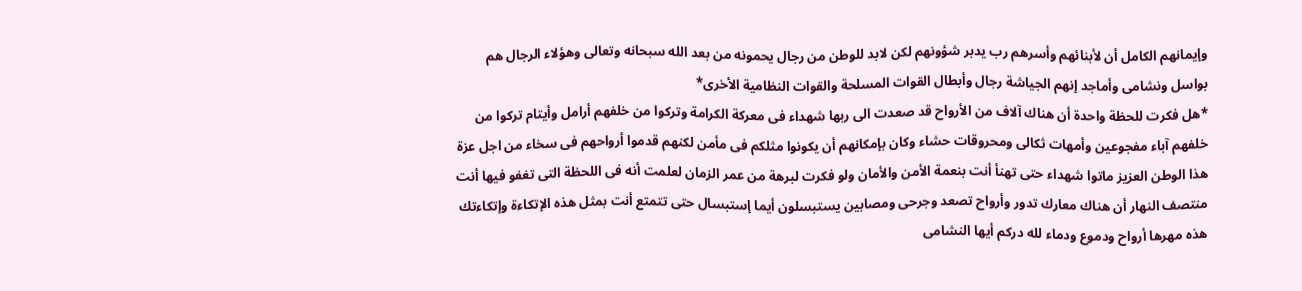وإيمانهم الكامل أن لأبنائهم وأسرهم رب يدبر شؤونهم لكن لابد للوطن من رجال يحمونه من بعد الله سبحانه وتعالى وهؤلاء الرجال هم بواسل ونشامى وأماجد إنهم الجياشة رجال وأبطال القوات المسلحة والقوات النظامية الأخرى*
*هل فكرت للحظة واحدة أن هناك آلاف من الأرواح قد صعدت الى ربها شهداء فى معركة الكرامة وتركوا من خلفهم أرامل وأيتام تركوا من خلفهم آباء مفجوعين وأمهات ثكالى ومحروقات حشاء وكان بإمكانهم أن يكونوا مثلكم فى مأمن لكنهم قدموا أرواحهم فى سخاء من اجل عزة هذا الوطن العزيز ماتوا شهداء حتى تهنأ أنت بنعمة الأمن والأمان ولو فكرت لبرهة من عمر الزمان لعلمت أنه فى اللحظة التى تغفو فيها أنت منتصف النهار أن هناك معارك تدور وأرواح تصعد وجرحى ومصابين يستبسلون أيما إستبسال حتى تتمتع أنت بمثل هذه الإتكاءة وإتكاءتك هذه مهرها أرواح ودموع ودماء لله دركم أيها النشامى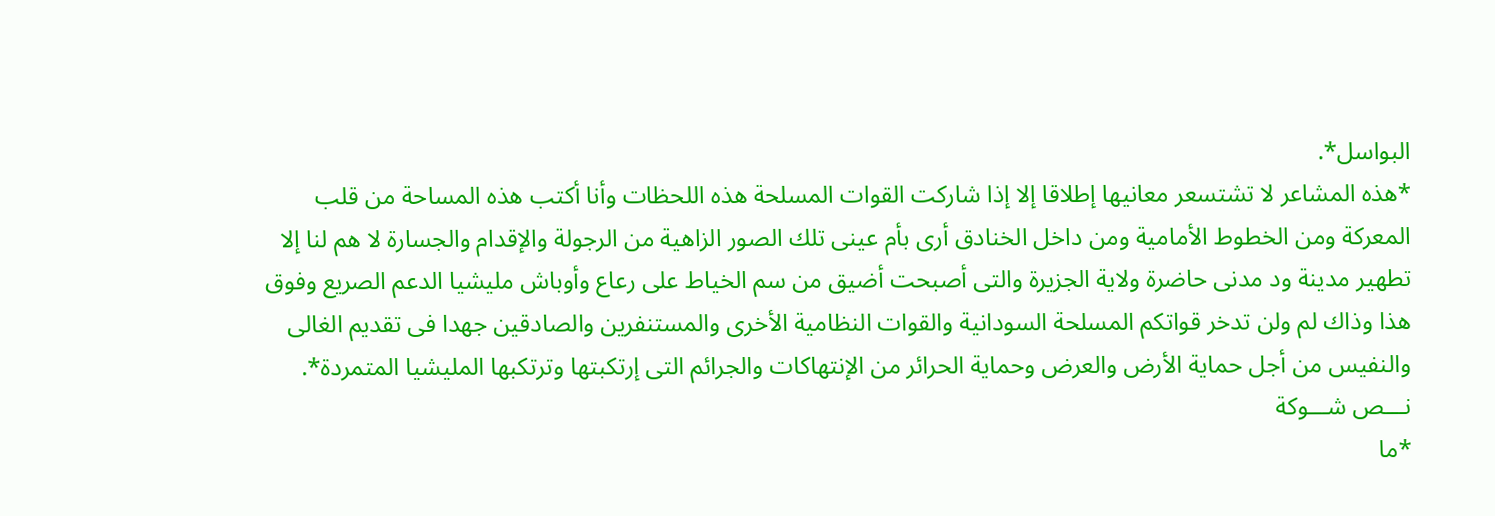البواسل*.
*هذه المشاعر لا تشتسعر معانيها إطلاقا إلا إذا شاركت القوات المسلحة هذه اللحظات وأنا أكتب هذه المساحة من قلب المعركة ومن الخطوط الأمامية ومن داخل الخنادق أرى بأم عينى تلك الصور الزاهية من الرجولة والإقدام والجسارة لا هم لنا إلا تطهير مدينة ود مدنى حاضرة ولاية الجزيرة والتى أصبحت أضيق من سم الخياط على رعاع وأوباش مليشيا الدعم الصريع وفوق هذا وذاك لم ولن تدخر قواتكم المسلحة السودانية والقوات النظامية الأخرى والمستنفرين والصادقين جهدا فى تقديم الغالى والنفيس من أجل حماية الأرض والعرض وحماية الحرائر من الإنتهاكات والجرائم التى إرتكبتها وترتكبها المليشيا المتمردة*.
نـــص شـــوكة
*ما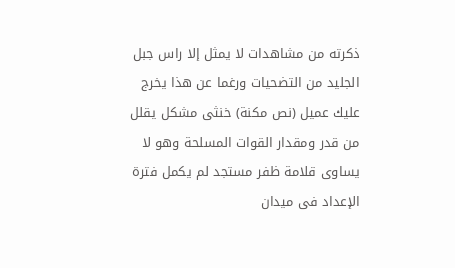ذكرته من مشاهدات لا يمثل إلا راس جبل الجليد من التضحيات ورغما عن هذا يخرج عليك عميل (نص مكنة) خنثى مشكل يقلل من قدر ومقدار القوات المسلحة وهو لا يساوى قلامة ظفر مستجد لم يكمل فترة الإعداد فى ميدان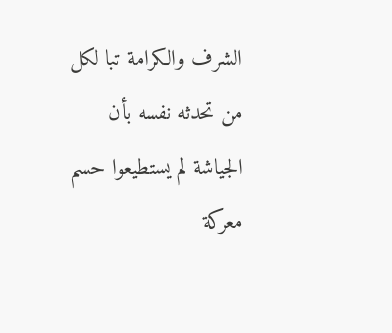الشرف والكرامة تبا لكل من تحدثه نفسه بأن الجياشة لم يستطيعوا حسم معركة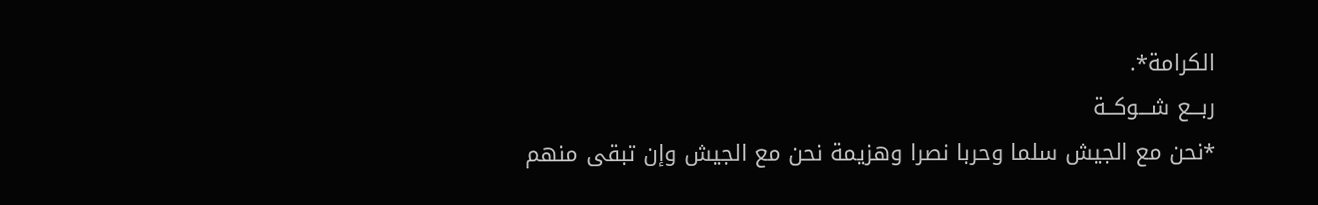الكرامة*.
ربـــع شـــوكــة
*نحن مع الجيش سلما وحربا نصرا وهزيمة نحن مع الجيش وإن تبقى منهم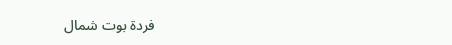فردة بوت شمال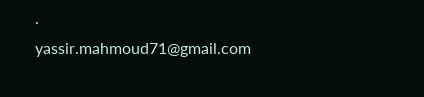.
yassir.mahmoud71@gmail.com